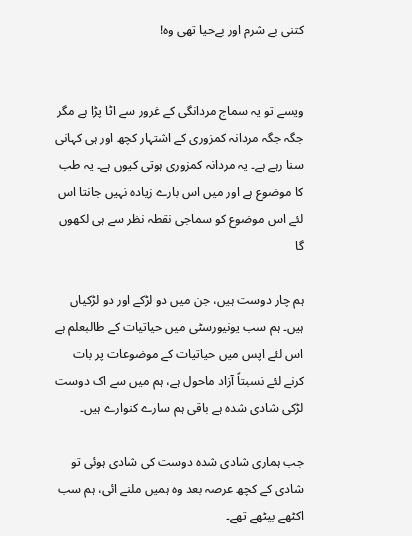کتنی بے شرم اور بےحیا تھی وہ!


ویسے تو یہ سماج مردانگی کے غرور سے اٹا پڑا ہے مگر جگہ جگہ مردانہ کمزوری کے اشتہار کچھ اور ہی کہانی سنا رہے ہے۔ یہ مردانہ کمزوری ہوتی کیوں ہے۔ یہ طب کا موضوع ہے اور میں اس بارے زیادہ نہیں جانتا اس لئے اس موضوع کو سماجی نقطہ نظر سے ہی لکھوں گا

ہم چار دوست ہیں، جن میں دو لڑکے اور دو لڑکیاں ہیں۔ ہم سب یونیورسٹی میں حیاتیات کے طالبعلم ہے اس لئے اپس میں حیاتیات کے موضوعات پر بات کرنے لئے نسبتاً آزاد ماحول ہے، ہم میں سے اک دوست لڑکی شادی شدہ ہے باقی ہم سارے کنوارے ہیں۔

جب ہماری شادی شدہ دوست کی شادی ہوئی تو شادی کے کچھ عرصہ بعد وہ ہمیں ملنے ائی، ہم سب اکٹھے بیٹھے تھے۔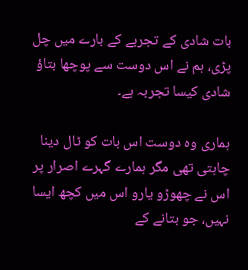بات شادی کے تجربے کے بارے میں چل پڑی، ہم نے اس دوست سے پوچھا بتاؤ شادی کیسا تجربہ ہے۔

ہماری وہ دوست اس بات کو ٹال دینا چاہتی تھی مگر ہمارے گہرے اصرار پر اس نے چھوڑو یارو اس میں کچھ ایسا نہیں، جو بتانے کے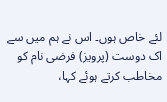لئے خاص ہوں۔ اس نے ہم میں سے اک دوست (پرویز) فرضی نام کو مخاطب کرتے ہوئے کہا،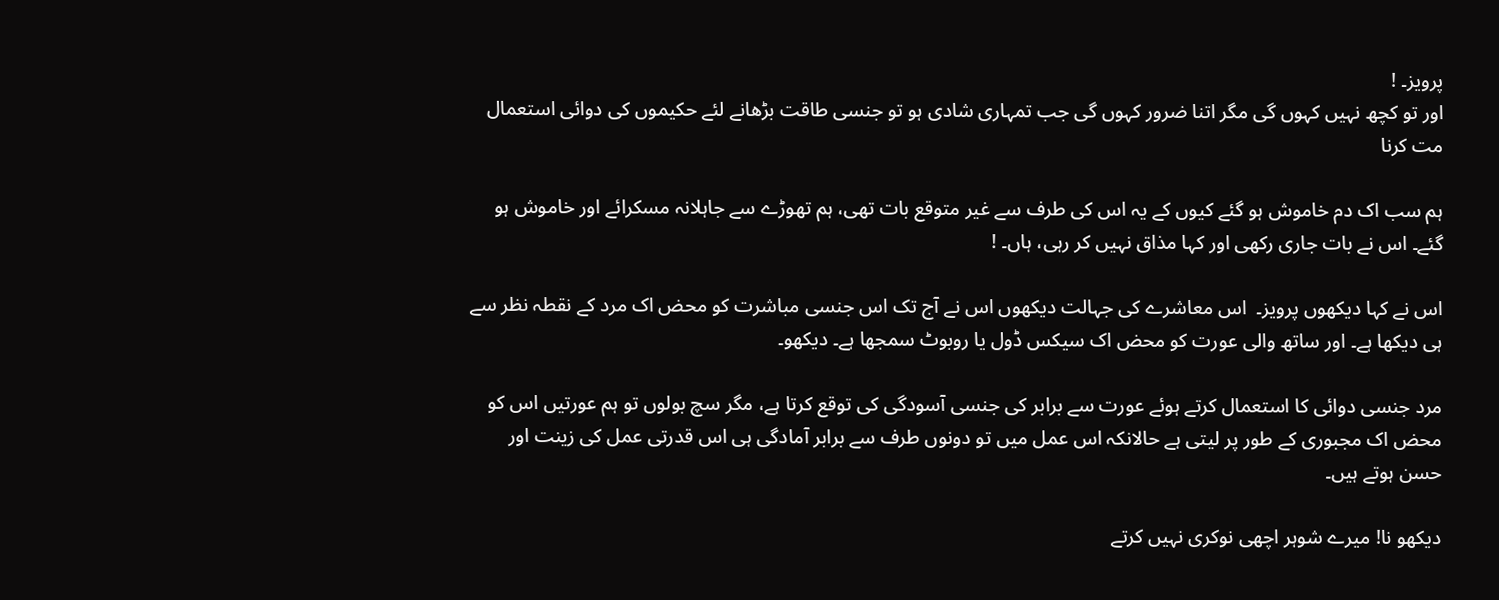پرویز۔ !
اور تو کچھ نہیں کہوں گی مگر اتنا ضرور کہوں گی جب تمہاری شادی ہو تو جنسی طاقت بڑھانے لئے حکیموں کی دوائی استعمال مت کرنا

ہم سب اک دم خاموش ہو گئے کیوں کے یہ اس کی طرف سے غیر متوقع بات تھی، ہم تھوڑے سے جاہلانہ مسکرائے اور خاموش ہو گئے۔ اس نے بات جاری رکھی اور کہا مذاق نہیں کر رہی، ہاں۔ !

اس نے کہا دیکھوں پرویز۔  اس معاشرے کی جہالت دیکھوں اس نے آج تک اس جنسی مباشرت کو محض اک مرد کے نقطہ نظر سے ہی دیکھا ہے۔ اور ساتھ والی عورت کو محض اک سیکس ڈول یا روبوٹ سمجھا ہے۔ دیکھو۔

مرد جنسی دوائی کا استعمال کرتے ہوئے عورت سے برابر کی جنسی آسودگی کی توقع کرتا ہے، مگر سچ بولوں تو ہم عورتیں اس کو محض اک مجبوری کے طور پر لیتی ہے حالانکہ اس عمل میں تو دونوں طرف سے برابر آمادگی ہی اس قدرتی عمل کی زینت اور حسن ہوتے ہیں۔

دیکھو نا! میرے شوہر اچھی نوکری نہیں کرتے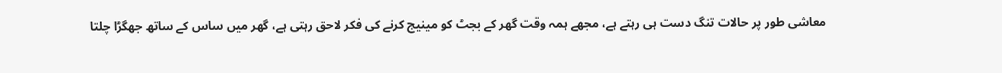معاشی طور پر حالات تنگ دست ہی رہتے ہے، مجھے ہمہ وقت گھر کے بجٹ کو مینیج کرنے کی فکر لاحق رہتی ہے، گھر میں ساس کے ساتھ جھگڑا چلتا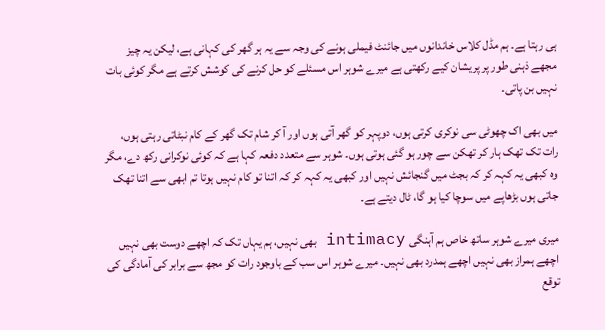ہی رہتا ہے۔ ہم مڈل کلاس خاندانوں میں جائنٹ فیملی ہونے کی وجہ سے یہ ہر گھر کی کہانی ہے، لیکن یہ چیز مجھے ذہنی طور پر پریشان کیے رکھتی ہے میرے شوہر اس مسئلے کو حل کرنے کی کوشش کرتے ہے مگر کوئی بات نہیں بن پاتی۔

میں بھی اک چھوٹی سی نوکری کرتی ہوں، دوپہر کو گھر آتی ہوں اور آ کر شام تک گھر کے کام نبٹاتی رہتی ہوں، رات تک تھک ہار کر تھکن سے چور ہو گئی ہوتی ہوں۔ شوہر سے متعدد دفعہ کہا ہے کہ کوئی نوکرانی رکھ دے، مگر وہ کبھی یہ کہہ کر کہ بجٹ میں گنجائش نہیں اور کبھی یہ کہہ کر کہ اتنا تو کام نہیں ہوتا تم ابھی سے اتنا تھک جاتی ہوں بڑھاپے میں سوچا کیا ہو گا، ٹال دیتے ہے۔

میری میرے شوہر ساتھ خاص ہم آہنگی intimacy بھی نہیں، ہم یہاں تک کہ اچھے دوست بھی نہیں اچھے ہمراز بھی نہیں اچھے ہمدرد بھی نہیں۔ میرے شوہر اس سب کے باوجود رات کو مجھ سے برابر کی آمادگی کی توقع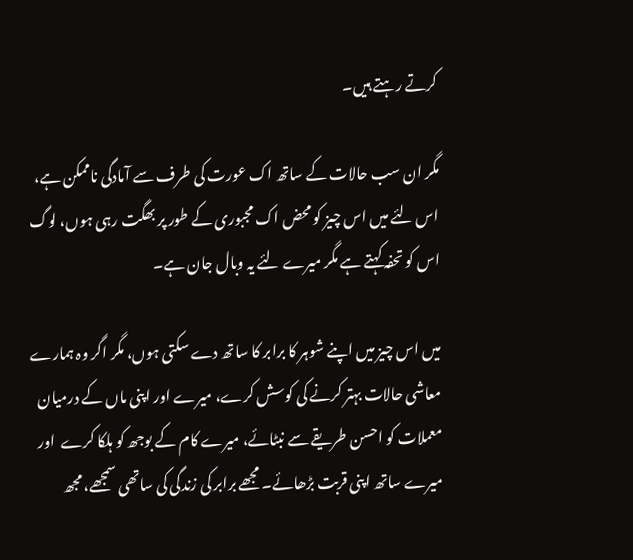کرتے رہتے ہیں۔

مگر ان سب حالات کے ساتھ اک عورت کی طرف سے آمادگی ناممکن ہے، اس لئے میں اس چیز کو محض اک مجبوری کے طور پر بھگت رہی ہوں، لوگ اس کو تحفہ کہتے ہے مگر میرے لئے یہ وبال جان ہے۔

میں اس چیز میں اپنے شوہر کا برابر کا ساتھ دے سکتی ہوں، مگر اگر وہ ہمارے معاشی حالات بہتر کرنے کی کوسش کرے، میرے اور اپنی ماں کے درمیان معملات کو احسن طریقے سے نبٹائے، میرے کام کے بوجھ کو ہلکا کرے  اور میرے ساتھ اپنی قربت بڑھائے۔ مجھے برابر کی زندگی کی ساتھی سمجھے، مجھ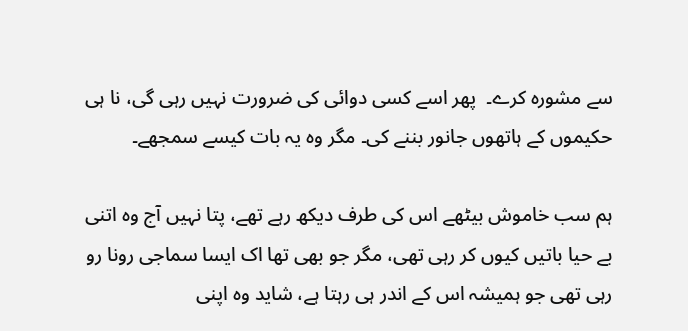سے مشورہ کرے۔  پھر اسے کسی دوائی کی ضرورت نہیں رہی گی، نا ہی حکیموں کے ہاتھوں جانور بننے کی۔ مگر وہ یہ بات کیسے سمجھے۔

ہم سب خاموش بیٹھے اس کی طرف دیکھ رہے تھے، پتا نہیں آج وہ اتنی بے حیا باتیں کیوں کر رہی تھی، مگر جو بھی تھا اک ایسا سماجی رونا رو رہی تھی جو ہمیشہ اس کے اندر ہی رہتا ہے، شاید وہ اپنی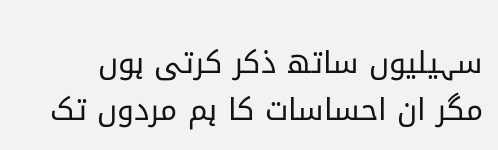سہیلیوں ساتھ ذکر کرتی ہوں مگر ان احساسات کا ہم مردوں تک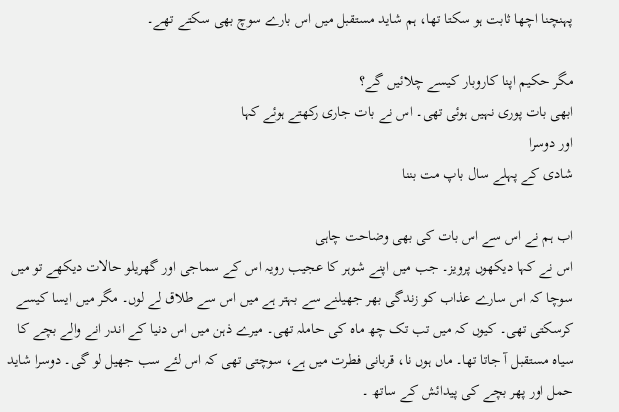پہنچنا اچھا ثابت ہو سکتا تھا، ہم شاید مستقبل میں اس بارے سوچ بھی سکتے تھے۔

مگر حکیم اپنا کاروبار کیسے چلائیں گے؟
ابھی بات پوری نہیں ہوئی تھی۔ اس نے بات جاری رکھتے ہوئے کہا
اور دوسرا
شادی کے پہلے سال باپ مت بننا

اب ہم نے اس سے اس بات کی بھی وضاحت چاہی
اس نے کہا دیکھوں پرویز۔ جب میں اپنے شوہر کا عجیب رویہ اس کے سماجی اور گھریلو حالات دیکھے تو میں سوچا کہ اس سارے عذاب کو زندگی بھر جھیلنے سے بہتر ہے میں اس سے طلاق لے لوں۔ مگر میں ایسا کیسے کرسکتی تھی۔ کیوں کہ میں تب تک چھ ماہ کی حاملہ تھی۔ میرے ذہن میں اس دنیا کے اندر انے والے بچے کا سیاہ مستقبل آ جاتا تھا۔ ماں ہوں نا، قربانی فطرت میں ہے، سوچتی تھی کہ اس لئے سب جھیل لو گی۔ دوسرا شاید حمل اور پھر بچے کی پیدائش کے ساتھ ۔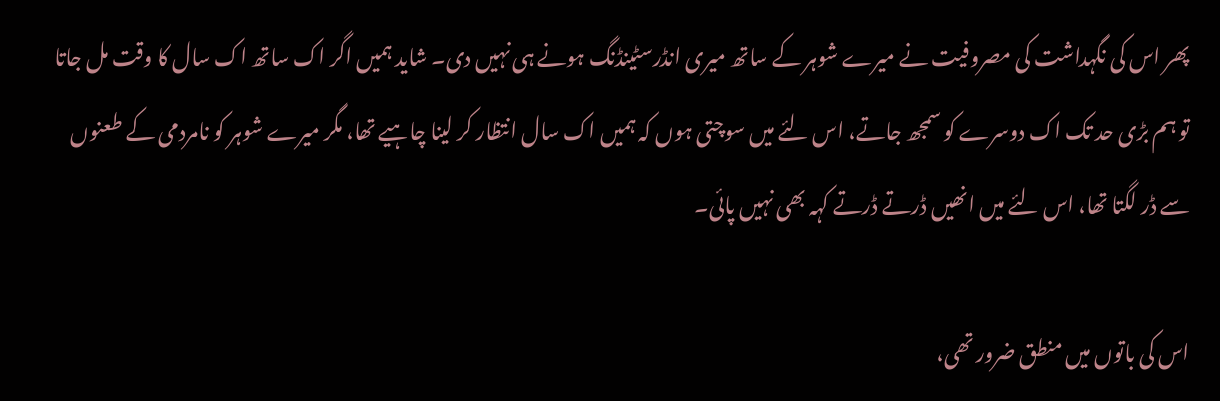پھر اس کی نگہداشت کی مصروفیت نے میرے شوہر کے ساتھ میری انڈرسٹینڈنگ ہونے ہی نہیں دی۔ شاید ہمیں اگر اک ساتھ اک سال کا وقت مل جاتا تو ہم بڑی حد تک اک دوسرے کو سمجھ جاتے، اس لئے میں سوچتی ہوں کہ ہمیں اک سال انتظار کر لینا چاہیے تھا، مگر میرے شوہر کو نامردمی کے طعنوں سے ڈر لگتا تھا، اس لئے میں انھیں ڈرتے ڈرتے کہہ بھی نہیں پائی۔

اس کی باتوں میں منطق ضرور تھی،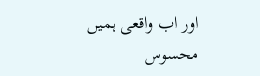اور اب واقعی ہمیں محسوس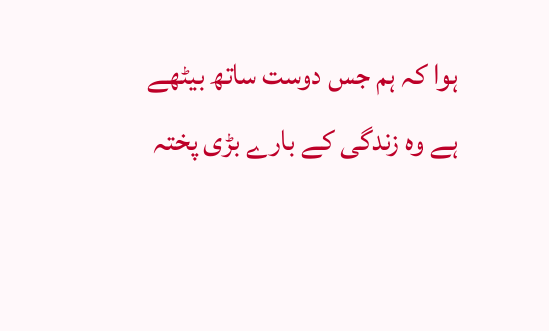ہوا کہ ہم جس دوست ساتھ بیٹھے ہے وہ زندگی کے بارے بڑی پختہ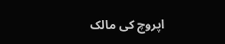اپروچ کی مالک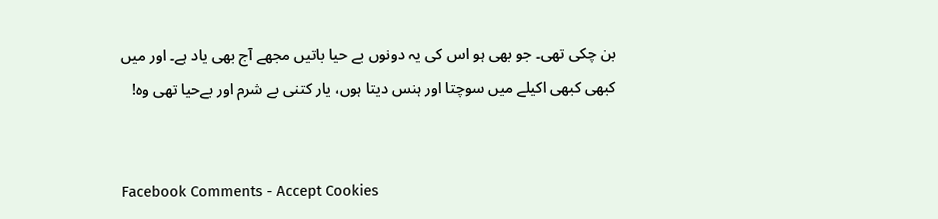بن چکی تھی۔ جو بھی ہو اس کی یہ دونوں بے حیا باتیں مجھے آج بھی یاد ہے۔ اور میں کبھی کبھی اکیلے میں سوچتا اور ہنس دیتا ہوں، یار کتنی بے شرم اور بےحیا تھی وہ!


Facebook Comments - Accept Cookies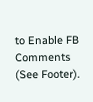to Enable FB Comments (See Footer).